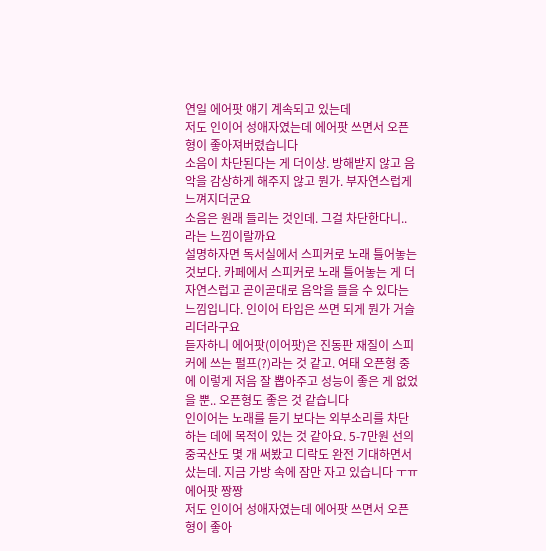연일 에어팟 얘기 계속되고 있는데
저도 인이어 성애자였는데 에어팟 쓰면서 오픈형이 좋아져버렸습니다
소음이 차단된다는 게 더이상. 방해받지 않고 음악을 감상하게 해주지 않고 뭔가. 부자연스럽게 느껴지더군요
소음은 원래 들리는 것인데. 그걸 차단한다니.. 라는 느낌이랄까요
설명하자면 독서실에서 스피커로 노래 틀어놓는 것보다. 카페에서 스피커로 노래 틀어놓는 게 더 자연스럽고 곧이곧대로 음악을 들을 수 있다는 느낌입니다. 인이어 타입은 쓰면 되게 뭔가 거슬리더라구요
듣자하니 에어팟(이어팟)은 진동판 재질이 스피커에 쓰는 펄프(?)라는 것 같고. 여태 오픈형 중에 이렇게 저음 잘 뽑아주고 성능이 좋은 게 없었을 뿐.. 오픈형도 좋은 것 같습니다
인이어는 노래를 듣기 보다는 외부소리를 차단하는 데에 목적이 있는 것 같아요. 5-7만원 선의 중국산도 몇 개 써봤고 디락도 완전 기대하면서 샀는데. 지금 가방 속에 잠만 자고 있습니다 ㅜㅠ
에어팟 짱짱
저도 인이어 성애자였는데 에어팟 쓰면서 오픈형이 좋아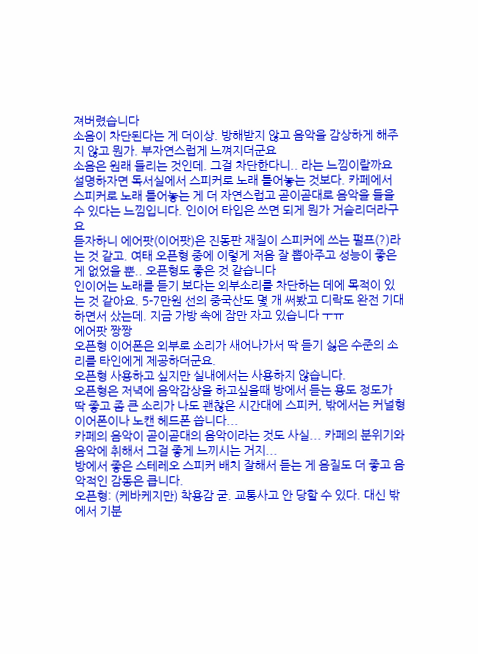져버렸습니다
소음이 차단된다는 게 더이상. 방해받지 않고 음악을 감상하게 해주지 않고 뭔가. 부자연스럽게 느껴지더군요
소음은 원래 들리는 것인데. 그걸 차단한다니.. 라는 느낌이랄까요
설명하자면 독서실에서 스피커로 노래 틀어놓는 것보다. 카페에서 스피커로 노래 틀어놓는 게 더 자연스럽고 곧이곧대로 음악을 들을 수 있다는 느낌입니다. 인이어 타입은 쓰면 되게 뭔가 거슬리더라구요
듣자하니 에어팟(이어팟)은 진동판 재질이 스피커에 쓰는 펄프(?)라는 것 같고. 여태 오픈형 중에 이렇게 저음 잘 뽑아주고 성능이 좋은 게 없었을 뿐.. 오픈형도 좋은 것 같습니다
인이어는 노래를 듣기 보다는 외부소리를 차단하는 데에 목적이 있는 것 같아요. 5-7만원 선의 중국산도 몇 개 써봤고 디락도 완전 기대하면서 샀는데. 지금 가방 속에 잠만 자고 있습니다 ㅜㅠ
에어팟 짱짱
오픈형 이어폰은 외부로 소리가 새어나가서 딱 듣기 싫은 수준의 소리를 타인에게 제공하더군요.
오픈형 사용하고 싶지만 실내에서는 사용하지 않습니다.
오픈형은 저녁에 음악감상을 하고싶을때 방에서 듣는 용도 정도가 딱 좋고 좀 큰 소리가 나도 괜찮은 시간대에 스피커, 밖에서는 커널형 이어폰이나 노캔 헤드폰 씁니다...
카페의 음악이 곧이곧대의 음악이라는 것도 사실... 카페의 분위기와 음악에 취해서 그걸 좋게 느끼시는 거지...
방에서 좋은 스테레오 스피커 배치 잘해서 듣는 게 음질도 더 좋고 음악적인 감동은 큽니다.
오픈형: (케바케지만) 착용감 굳. 교통사고 안 당할 수 있다. 대신 밖에서 기분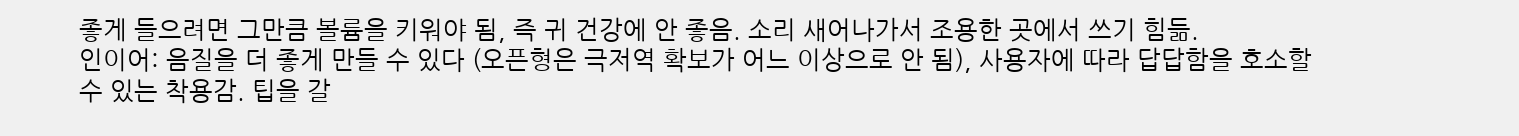좋게 들으려면 그만큼 볼륨을 키워야 됨, 즉 귀 건강에 안 좋음. 소리 새어나가서 조용한 곳에서 쓰기 힘듦.
인이어: 음질을 더 좋게 만들 수 있다 (오픈형은 극저역 확보가 어느 이상으로 안 됨), 사용자에 따라 답답함을 호소할 수 있는 착용감. 팁을 갈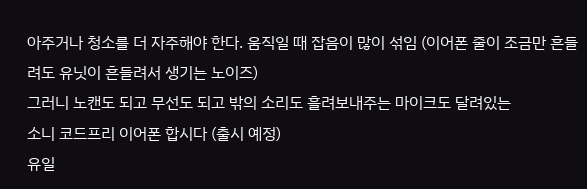아주거나 청소를 더 자주해야 한다. 움직일 때 잡음이 많이 섞임 (이어폰 줄이 조금만 흔들려도 유닛이 흔들려서 생기는 노이즈)
그러니 노캔도 되고 무선도 되고 밖의 소리도 흘려보내주는 마이크도 달려있는
소니 코드프리 이어폰 합시다 (출시 예정)
유일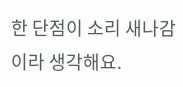한 단점이 소리 새나감이라 생각해요.